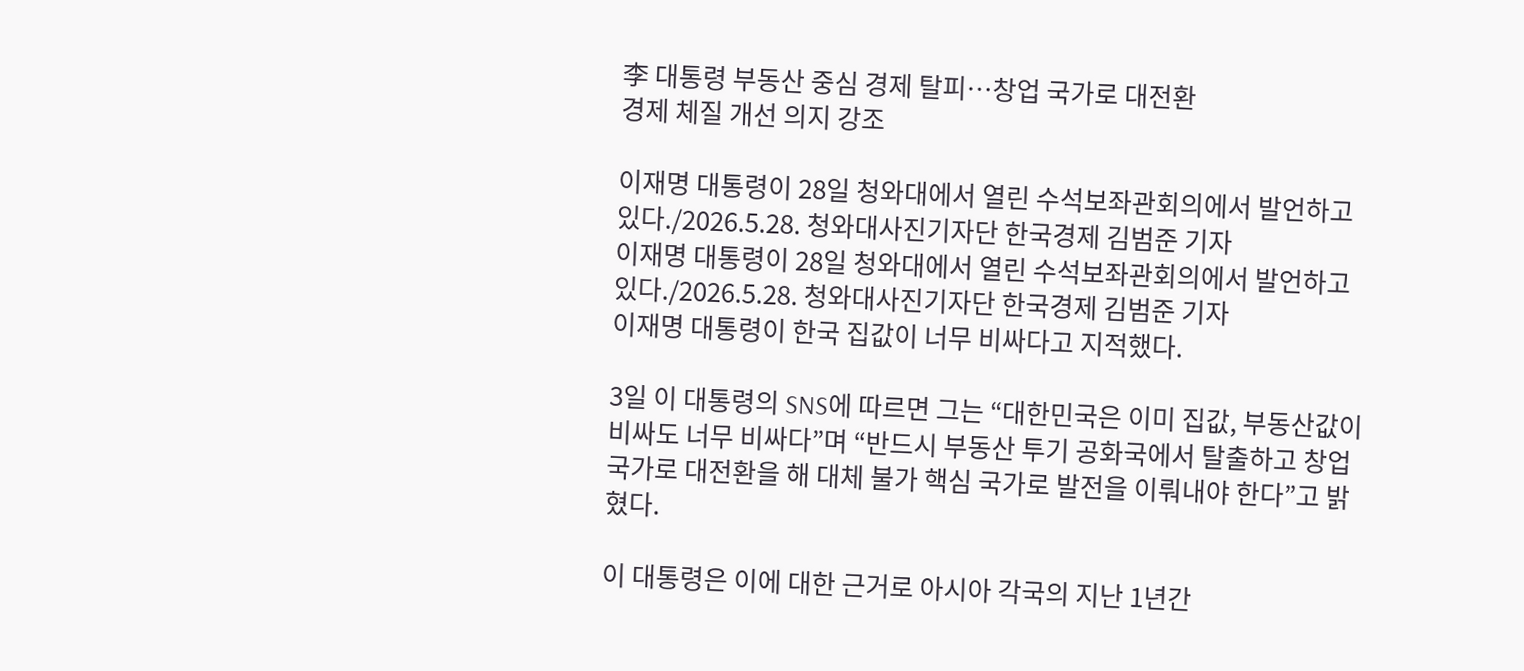李 대통령 부동산 중심 경제 탈피…창업 국가로 대전환
경제 체질 개선 의지 강조

이재명 대통령이 28일 청와대에서 열린 수석보좌관회의에서 발언하고 있다./2026.5.28. 청와대사진기자단 한국경제 김범준 기자
이재명 대통령이 28일 청와대에서 열린 수석보좌관회의에서 발언하고 있다./2026.5.28. 청와대사진기자단 한국경제 김범준 기자
이재명 대통령이 한국 집값이 너무 비싸다고 지적했다.

3일 이 대통령의 SNS에 따르면 그는 “대한민국은 이미 집값, 부동산값이 비싸도 너무 비싸다”며 “반드시 부동산 투기 공화국에서 탈출하고 창업 국가로 대전환을 해 대체 불가 핵심 국가로 발전을 이뤄내야 한다”고 밝혔다.

이 대통령은 이에 대한 근거로 아시아 각국의 지난 1년간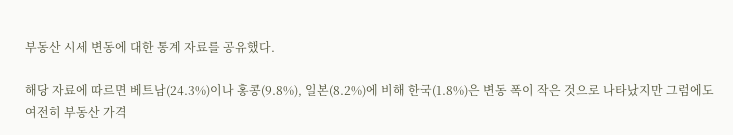부동산 시세 변동에 대한 통계 자료를 공유했다.

해당 자료에 따르면 베트남(24.3%)이나 홍콩(9.8%), 일본(8.2%)에 비해 한국(1.8%)은 변동 폭이 작은 것으로 나타났지만 그럼에도 여전히 부동산 가격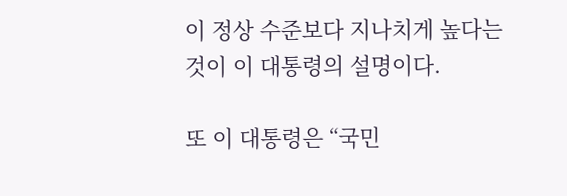이 정상 수준보다 지나치게 높다는 것이 이 대통령의 설명이다.

또 이 대통령은 “국민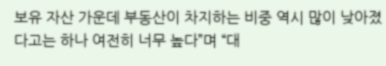보유 자산 가운데 부동산이 차지하는 비중 역시 많이 낮아졌다고는 하나 여전히 너무 높다”며 “대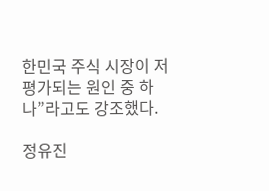한민국 주식 시장이 저평가되는 원인 중 하나”라고도 강조했다.

정유진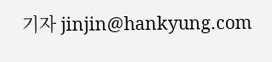기자 jinjin@hankyung.com